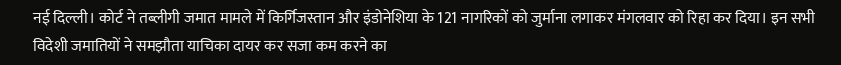नई दिल्ली। कोर्ट ने तब्लीगी जमात मामले में किर्गिजस्तान और इंडोनेशिया के 121 नागरिकों को जुर्माना लगाकर मंगलवार को रिहा कर दिया। इन सभी विदेशी जमातियों ने समझौता याचिका दायर कर सजा कम करने का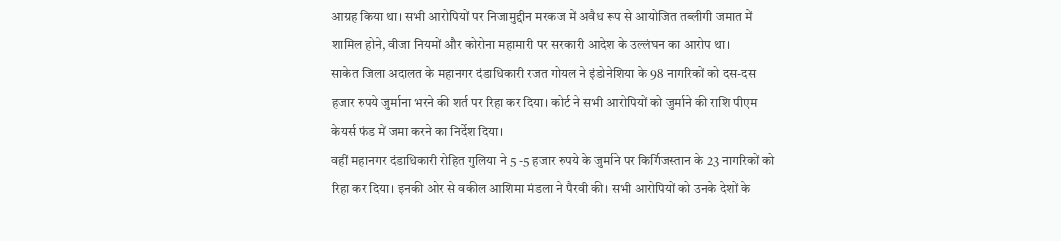आग्रह किया था। सभी आरोपियों पर निजामुद्दीन मरकज में अवैध रूप से आयोजित तब्लीगी जमात में शामिल होने, वीजा नियमों और कोरोना महामारी पर सरकारी आदेश के उल्लंघन का आरोप था।
साकेत जिला अदालत के महानगर दंडाधिकारी रजत गोयल ने इंडोनेशिया के 98 नागरिकों को दस-दस हजार रुपये जुर्माना भरने की शर्त पर रिहा कर दिया। कोर्ट ने सभी आरोपियों को जुर्माने की राशि पीएम केयर्स फंड में जमा करने का निर्देश दिया।
वहीं महानगर दंडाधिकारी रोहित गुलिया ने 5 -5 हजार रुपये के जुर्माने पर किर्गिजस्तान के 23 नागरिकों को रिहा कर दिया। इनकी ओर से वकील आशिमा मंडला ने पैरवी की। सभी आरोपियों को उनके देशों के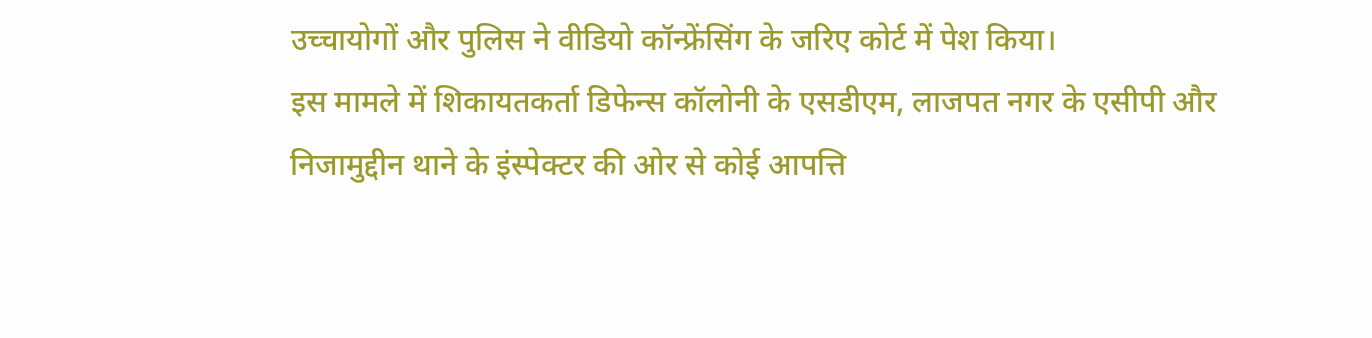उच्चायोगों और पुलिस ने वीडियो कॉन्फ्रेंसिंग के जरिए कोर्ट में पेश किया।
इस मामले में शिकायतकर्ता डिफेन्स कॉलोनी के एसडीएम, लाजपत नगर के एसीपी और निजामुद्दीन थाने के इंस्पेक्टर की ओर से कोई आपत्ति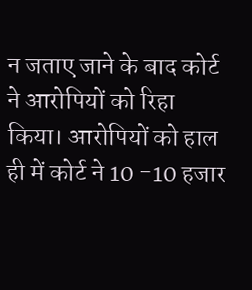न जताए जाने के बाद कोर्ट ने आरोपियों को रिहा किया। आरोपियों को हाल ही में कोर्ट ने 10 -10 हजार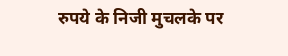रुपये के निजी मुचलके पर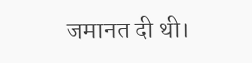जमानत दी थी।